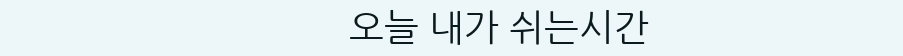오늘 내가 쉬는시간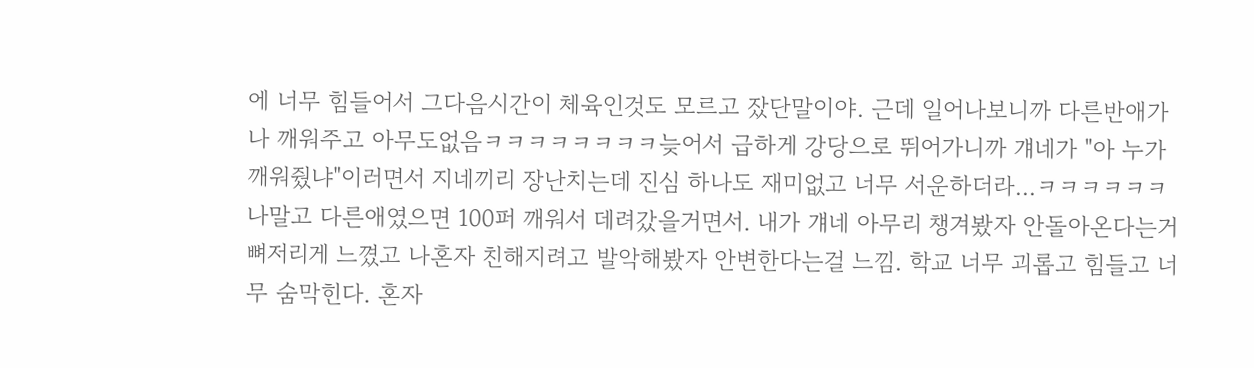에 너무 힘들어서 그다음시간이 체육인것도 모르고 잤단말이야. 근데 일어나보니까 다른반애가 나 깨워주고 아무도없음ㅋㅋㅋㅋㅋㅋㅋㅋ늦어서 급하게 강당으로 뛰어가니까 걔네가 "아 누가 깨워줬냐"이러면서 지네끼리 장난치는데 진심 하나도 재미없고 너무 서운하더라...ㅋㅋㅋㅋㅋㅋ나말고 다른애였으면 100퍼 깨워서 데려갔을거면서. 내가 걔네 아무리 챙겨봤자 안돌아온다는거 뼈저리게 느꼈고 나혼자 친해지려고 발악해봤자 안변한다는걸 느낌. 학교 너무 괴롭고 힘들고 너무 숨막힌다. 혼자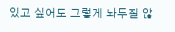있고 싶어도 그렇게 놔두질 않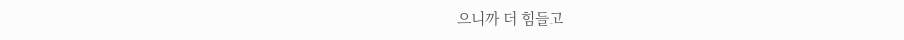으니까 더 힘들고